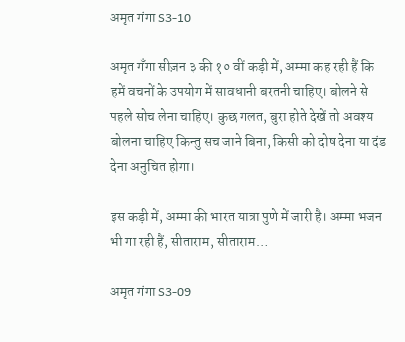अमृत गंगा S3-10

अमृत गँगा सीज़न ३ की १० वीं कड़ी में, अम्मा कह रही हैं कि हमें वचनों के उपयोग में सावधानी बरतनी चाहिए। बोलने से पहले सोच लेना चाहिए। कुछ गलत, बुरा होते देखें तो अवश्य बोलना चाहिए किन्तु सच जाने बिना, किसी को दोष देना या दंड देना अनुचित होगा।

इस कड़ी में, अम्मा की भारत यात्रा पुणे में जारी है। अम्मा भजन भी गा रही हैं, सीताराम, सीताराम…

अमृत गंगा S3-09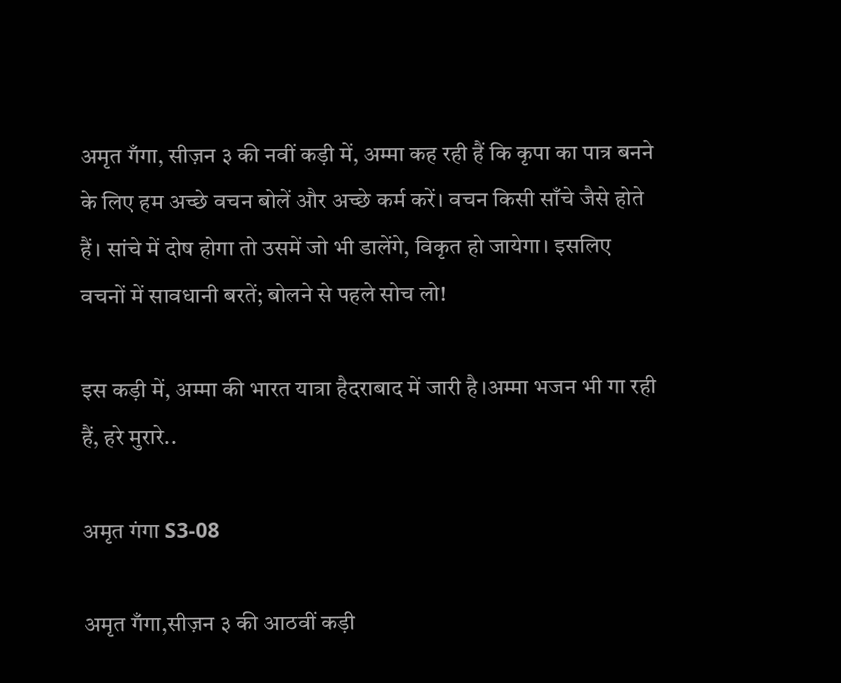अमृत गँगा, सीज़न ३ की नवीं कड़ी में, अम्मा कह रही हैं कि कृपा का पात्र बनने के लिए हम अच्छे वचन बोलें और अच्छे कर्म करें। वचन किसी साँचे जैसे होते हैं। सांचे में दोष होगा तो उसमें जो भी डालेंगे, विकृत हो जायेगा। इसलिए वचनों में सावधानी बरतें; बोलने से पहले सोच लो!

इस कड़ी में, अम्मा की भारत यात्रा हैदराबाद में जारी है।अम्मा भजन भी गा रही हैं, हरे मुरारे..

अमृत गंगा S3-08

अमृत गँगा,सीज़न ३ की आठवीं कड़ी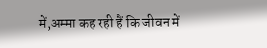में,अम्मा कह रही हैं कि जीवन में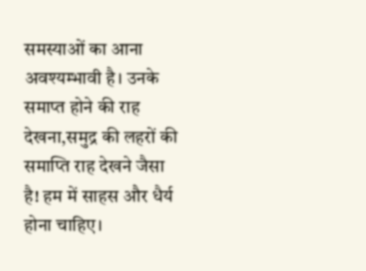समस्याओं का आना अवश्यम्भावी है। उनके समाप्त होने की राह देखना,समुद्र की लहरों की समाप्ति राह देखने जैसा है! हम में साहस और धैर्य होना चाहिए।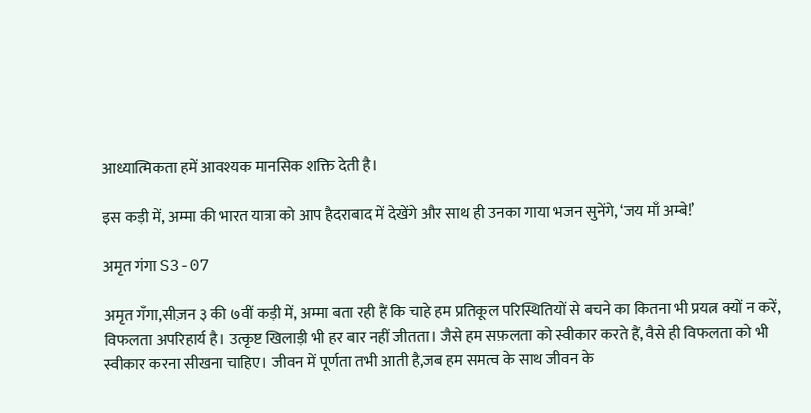आध्यात्मिकता हमें आवश्यक मानसिक शक्ति देती है।

इस कड़ी में, अम्मा की भारत यात्रा को आप हैदराबाद में देखेंगे और साथ ही उनका गाया भजन सुनेंगे, ‘जय माँ अम्बे!’

अमृत गंगा S3-07

अमृत गँगा,सीज़न ३ की ७वीं कड़ी में, अम्मा बता रही हैं कि चाहे हम प्रतिकूल परिस्थितियों से बचने का कितना भी प्रयत्न क्यों न करें, विफलता अपरिहार्य है। उत्कृष्ट खिलाड़ी भी हर बार नहीं जीतता। जैसे हम सफ़लता को स्वीकार करते हैं, वैसे ही विफलता को भी स्वीकार करना सीखना चाहिए। जीवन में पूर्णता तभी आती है,जब हम समत्व के साथ जीवन के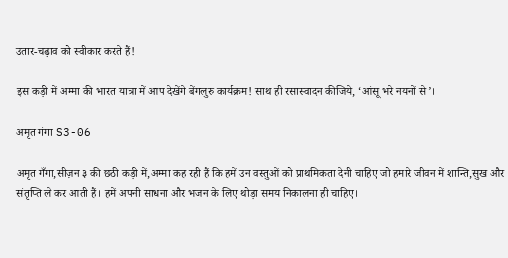उतार-चढ़ाव को स्वीकार करते हैं!

इस कड़ी में अम्मा की भारत यात्रा में आप देखेंगे बेंगलुरु कार्यक्रम! साथ ही रसास्वादन कीजिये, ‘आंसू भरे नयनों से’।

अमृत गंगा S3-06

अमृत गँगा,सीज़न ३ की छठी कड़ी में,अम्मा कह रही हैं कि हमें उन वस्तुओं को प्राथमिकता देनी चाहिए जो हमारे जीवन में शान्ति,सुख और संतृप्ति ले कर आती हैं। हमें अपनी साधना और भजन के लिए थोड़ा समय निकालना ही चाहिए।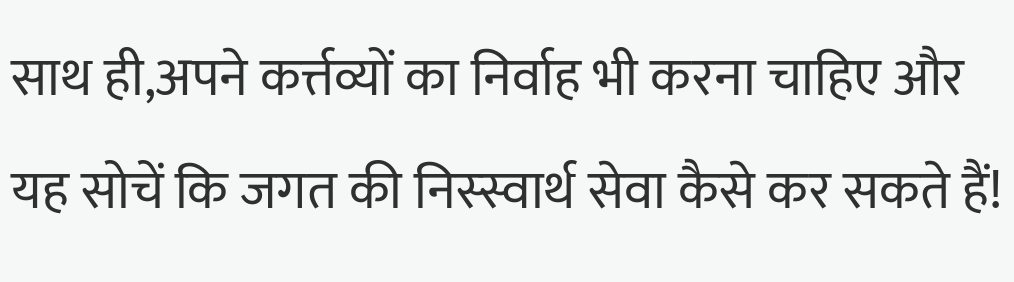साथ ही,अपने कर्त्तव्यों का निर्वाह भी करना चाहिए और यह सोचें कि जगत की निस्स्वार्थ सेवा कैसे कर सकते हैं!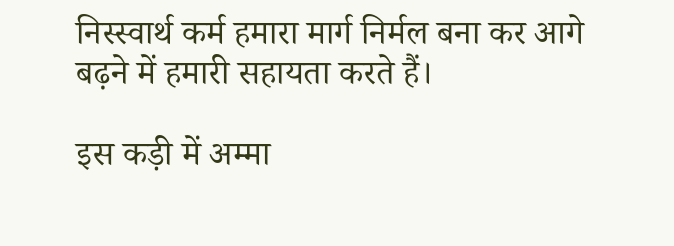निस्स्वार्थ कर्म हमारा मार्ग निर्मल बना कर आगे बढ़ने में हमारी सहायता करते हैं।

इस कड़ी में अम्मा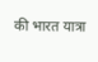की भारत यात्रा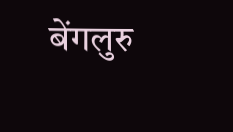बेंगलुरु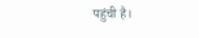पहुंची है।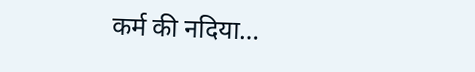कर्म की नदिया…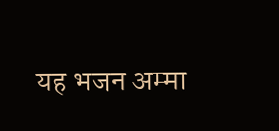यह भजन अम्मा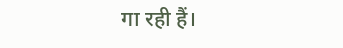गा रही हैं।